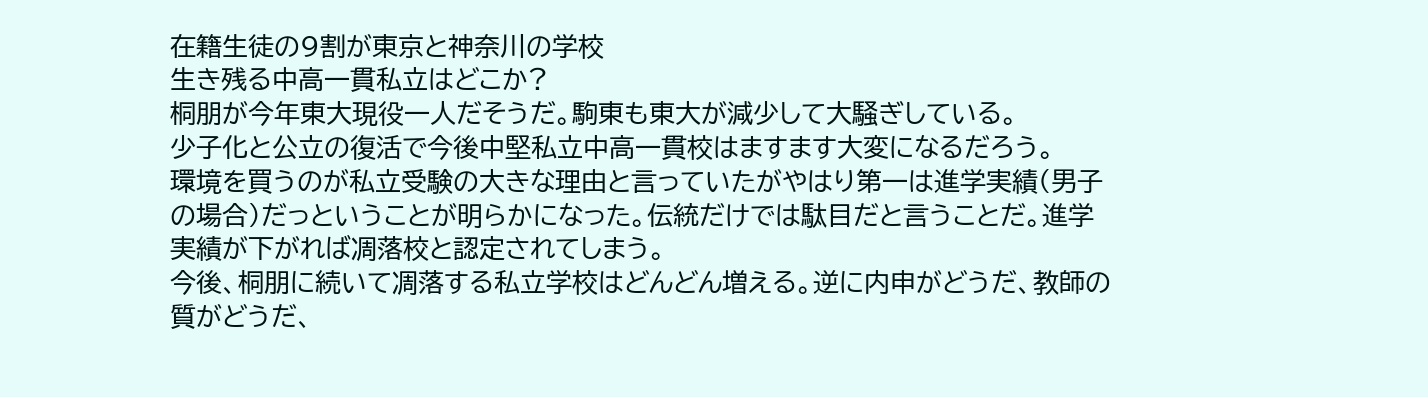在籍生徒の9割が東京と神奈川の学校
生き残る中高一貫私立はどこか?
桐朋が今年東大現役一人だそうだ。駒東も東大が減少して大騒ぎしている。
少子化と公立の復活で今後中堅私立中高一貫校はますます大変になるだろう。
環境を買うのが私立受験の大きな理由と言っていたがやはり第一は進学実績(男子の場合)だっということが明らかになった。伝統だけでは駄目だと言うことだ。進学実績が下がれば凋落校と認定されてしまう。
今後、桐朋に続いて凋落する私立学校はどんどん増える。逆に内申がどうだ、教師の質がどうだ、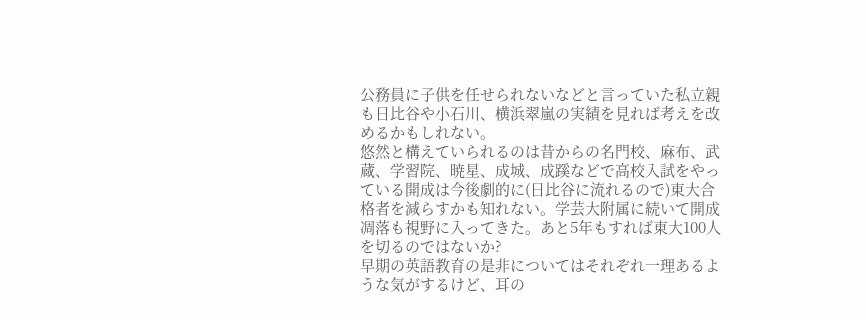公務員に子供を任せられないなどと言っていた私立親も日比谷や小石川、横浜翠嵐の実績を見れば考えを改めるかもしれない。
悠然と構えていられるのは昔からの名門校、麻布、武蔵、学習院、暁星、成城、成蹊などで高校入試をやっている開成は今後劇的に(日比谷に流れるので)東大合格者を減らすかも知れない。学芸大附属に続いて開成凋落も視野に入ってきた。あと5年もすれば東大100人を切るのではないか?
早期の英語教育の是非についてはそれぞれ一理あるような気がするけど、耳の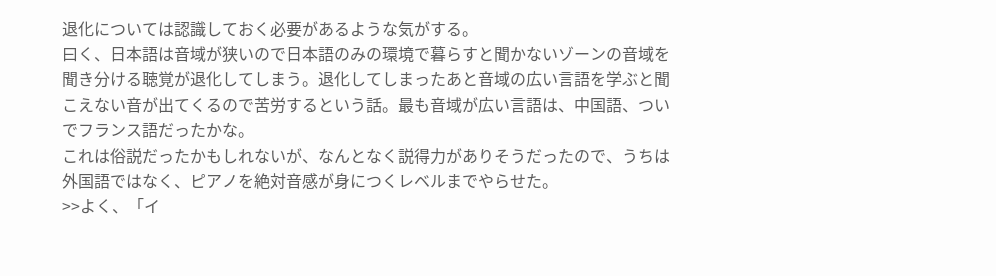退化については認識しておく必要があるような気がする。
曰く、日本語は音域が狭いので日本語のみの環境で暮らすと聞かないゾーンの音域を聞き分ける聴覚が退化してしまう。退化してしまったあと音域の広い言語を学ぶと聞こえない音が出てくるので苦労するという話。最も音域が広い言語は、中国語、ついでフランス語だったかな。
これは俗説だったかもしれないが、なんとなく説得力がありそうだったので、うちは外国語ではなく、ピアノを絶対音感が身につくレベルまでやらせた。
>>よく、「イ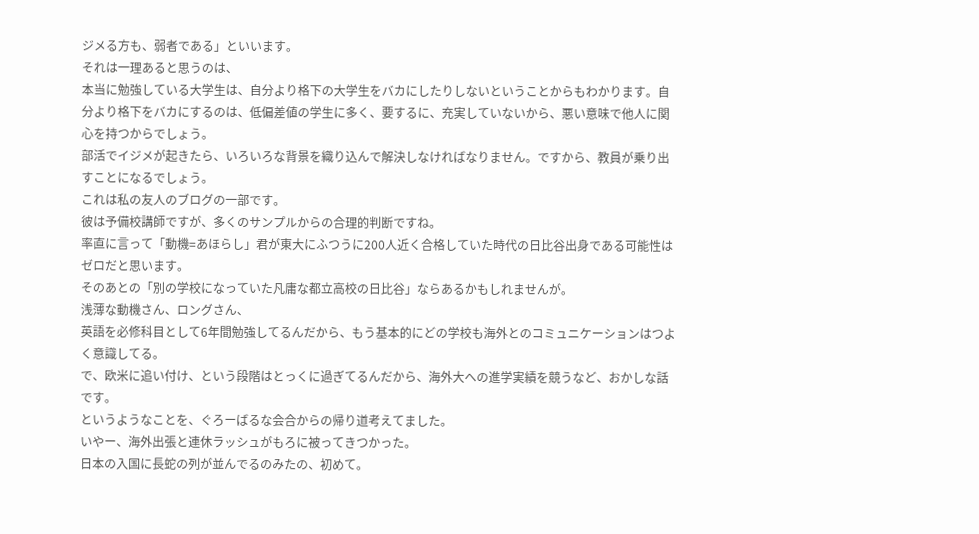ジメる方も、弱者である」といいます。
それは一理あると思うのは、
本当に勉強している大学生は、自分より格下の大学生をバカにしたりしないということからもわかります。自分より格下をバカにするのは、低偏差値の学生に多く、要するに、充実していないから、悪い意味で他人に関心を持つからでしょう。
部活でイジメが起きたら、いろいろな背景を織り込んで解決しなければなりません。ですから、教員が乗り出すことになるでしょう。
これは私の友人のブログの一部です。
彼は予備校講師ですが、多くのサンプルからの合理的判断ですね。
率直に言って「動機=あほらし」君が東大にふつうに200人近く合格していた時代の日比谷出身である可能性はゼロだと思います。
そのあとの「別の学校になっていた凡庸な都立高校の日比谷」ならあるかもしれませんが。
浅薄な動機さん、ロングさん、
英語を必修科目として6年間勉強してるんだから、もう基本的にどの学校も海外とのコミュニケーションはつよく意識してる。
で、欧米に追い付け、という段階はとっくに過ぎてるんだから、海外大への進学実績を競うなど、おかしな話です。
というようなことを、ぐろーばるな会合からの帰り道考えてました。
いやー、海外出張と連休ラッシュがもろに被ってきつかった。
日本の入国に長蛇の列が並んでるのみたの、初めて。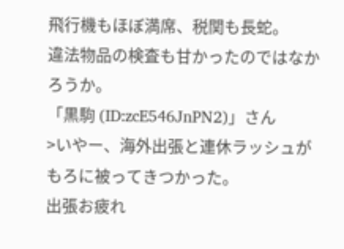飛行機もほぼ満席、税関も長蛇。
違法物品の検査も甘かったのではなかろうか。
「黒駒 (ID:zcE546JnPN2)」さん
>いやー、海外出張と連休ラッシュがもろに被ってきつかった。
出張お疲れ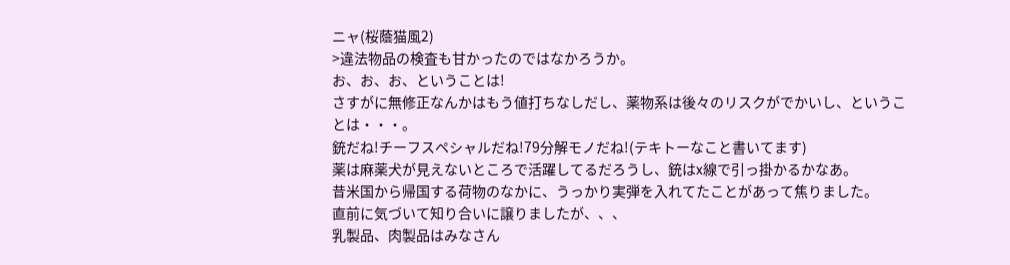ニャ(桜蔭猫風2)
>違法物品の検査も甘かったのではなかろうか。
お、お、お、ということは!
さすがに無修正なんかはもう値打ちなしだし、薬物系は後々のリスクがでかいし、ということは・・・。
銃だね!チーフスペシャルだね!79分解モノだね!(テキトーなこと書いてます)
薬は麻薬犬が見えないところで活躍してるだろうし、銃はx線で引っ掛かるかなあ。
昔米国から帰国する荷物のなかに、うっかり実弾を入れてたことがあって焦りました。
直前に気づいて知り合いに譲りましたが、、、
乳製品、肉製品はみなさん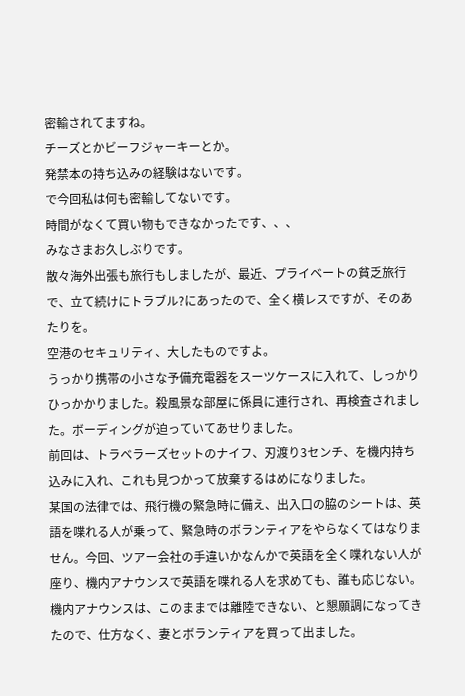密輸されてますね。
チーズとかビーフジャーキーとか。
発禁本の持ち込みの経験はないです。
で今回私は何も密輸してないです。
時間がなくて買い物もできなかったです、、、
みなさまお久しぶりです。
散々海外出張も旅行もしましたが、最近、プライベートの貧乏旅行で、立て続けにトラブル?にあったので、全く横レスですが、そのあたりを。
空港のセキュリティ、大したものですよ。
うっかり携帯の小さな予備充電器をスーツケースに入れて、しっかりひっかかりました。殺風景な部屋に係員に連行され、再検査されました。ボーディングが迫っていてあせりました。
前回は、トラベラーズセットのナイフ、刃渡り3センチ、を機内持ち込みに入れ、これも見つかって放棄するはめになりました。
某国の法律では、飛行機の緊急時に備え、出入口の脇のシートは、英語を喋れる人が乗って、緊急時のボランティアをやらなくてはなりません。今回、ツアー会社の手違いかなんかで英語を全く喋れない人が座り、機内アナウンスで英語を喋れる人を求めても、誰も応じない。機内アナウンスは、このままでは離陸できない、と懇願調になってきたので、仕方なく、妻とボランティアを買って出ました。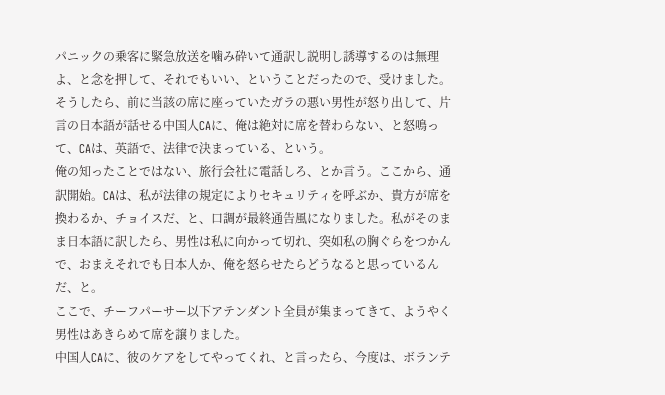パニックの乗客に緊急放送を噛み砕いて通訳し説明し誘導するのは無理よ、と念を押して、それでもいい、ということだったので、受けました。
そうしたら、前に当該の席に座っていたガラの悪い男性が怒り出して、片言の日本語が話せる中国人CAに、俺は絶対に席を替わらない、と怒鳴って、CAは、英語で、法律で決まっている、という。
俺の知ったことではない、旅行会社に電話しろ、とか言う。ここから、通訳開始。CAは、私が法律の規定によりセキュリティを呼ぶか、貴方が席を換わるか、チョイスだ、と、口調が最終通告風になりました。私がそのまま日本語に訳したら、男性は私に向かって切れ、突如私の胸ぐらをつかんで、おまえそれでも日本人か、俺を怒らせたらどうなると思っているんだ、と。
ここで、チーフパーサー以下アテンダント全員が集まってきて、ようやく男性はあきらめて席を譲りました。
中国人CAに、彼のケアをしてやってくれ、と言ったら、今度は、ボランテ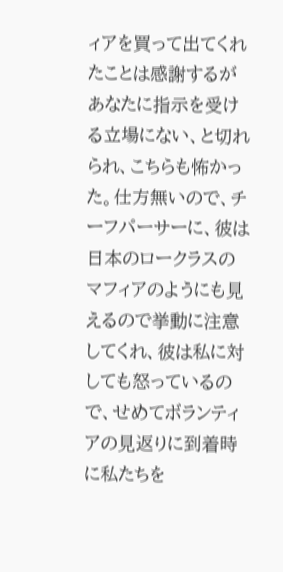ィアを買って出てくれたことは感謝するがあなたに指示を受ける立場にない、と切れられ、こちらも怖かった。仕方無いので、チーフパーサーに、彼は日本のロークラスのマフィアのようにも見えるので挙動に注意してくれ、彼は私に対しても怒っているので、せめてボランティアの見返りに到着時に私たちを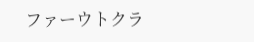ファーウトクラ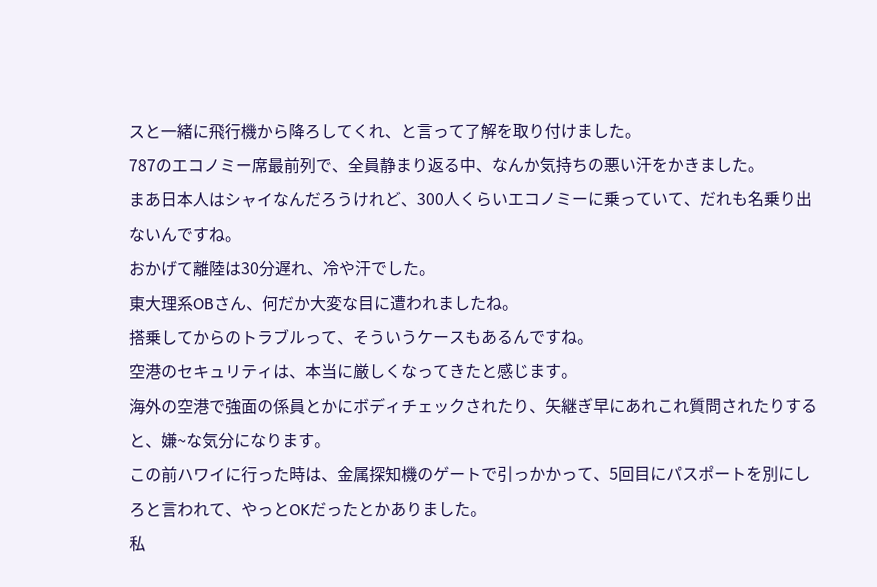スと一緒に飛行機から降ろしてくれ、と言って了解を取り付けました。
787のエコノミー席最前列で、全員静まり返る中、なんか気持ちの悪い汗をかきました。
まあ日本人はシャイなんだろうけれど、300人くらいエコノミーに乗っていて、だれも名乗り出ないんですね。
おかげて離陸は30分遅れ、冷や汗でした。
東大理系OBさん、何だか大変な目に遭われましたね。
搭乗してからのトラブルって、そういうケースもあるんですね。
空港のセキュリティは、本当に厳しくなってきたと感じます。
海外の空港で強面の係員とかにボディチェックされたり、矢継ぎ早にあれこれ質問されたりすると、嫌~な気分になります。
この前ハワイに行った時は、金属探知機のゲートで引っかかって、5回目にパスポートを別にしろと言われて、やっとOKだったとかありました。
私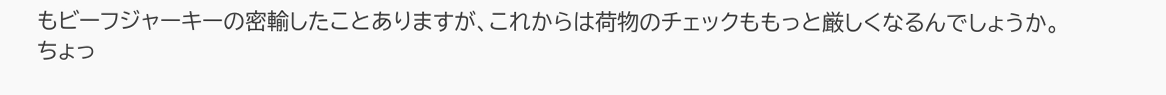もビーフジャーキーの密輸したことありますが、これからは荷物のチェックももっと厳しくなるんでしょうか。
ちょっ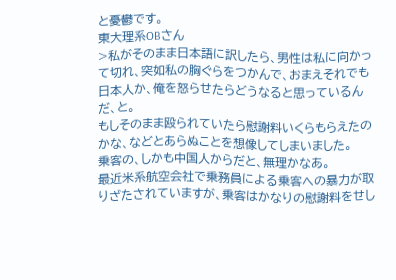と憂鬱です。
東大理系OBさん
>私がそのまま日本語に訳したら、男性は私に向かって切れ、突如私の胸ぐらをつかんで、おまえそれでも日本人か、俺を怒らせたらどうなると思っているんだ、と。
もしそのまま殴られていたら慰謝料いくらもらえたのかな、などとあらぬことを想像してしまいました。
乗客の、しかも中国人からだと、無理かなあ。
最近米系航空会社で乗務員による乗客への暴力が取りざたされていますが、乗客はかなりの慰謝料をせし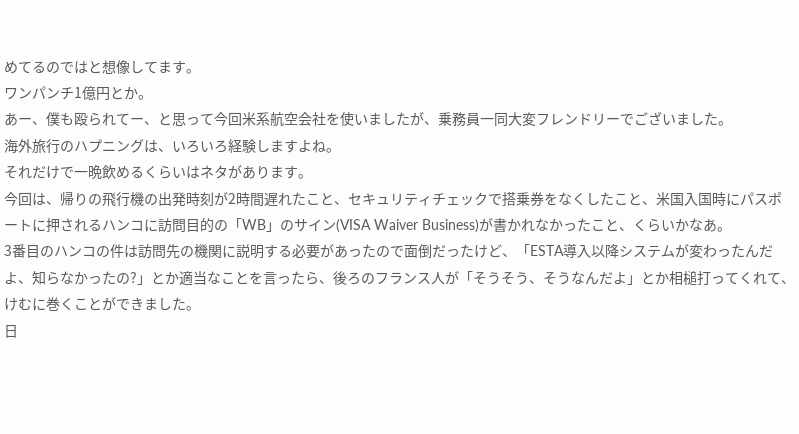めてるのではと想像してます。
ワンパンチ1億円とか。
あー、僕も殴られてー、と思って今回米系航空会社を使いましたが、乗務員一同大変フレンドリーでございました。
海外旅行のハプニングは、いろいろ経験しますよね。
それだけで一晩飲めるくらいはネタがあります。
今回は、帰りの飛行機の出発時刻が2時間遅れたこと、セキュリティチェックで搭乗券をなくしたこと、米国入国時にパスポートに押されるハンコに訪問目的の「WB」のサイン(VISA Waiver Business)が書かれなかったこと、くらいかなあ。
3番目のハンコの件は訪問先の機関に説明する必要があったので面倒だったけど、「ESTA導入以降システムが変わったんだよ、知らなかったの?」とか適当なことを言ったら、後ろのフランス人が「そうそう、そうなんだよ」とか相槌打ってくれて、けむに巻くことができました。
日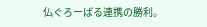仏ぐろーばる連携の勝利。